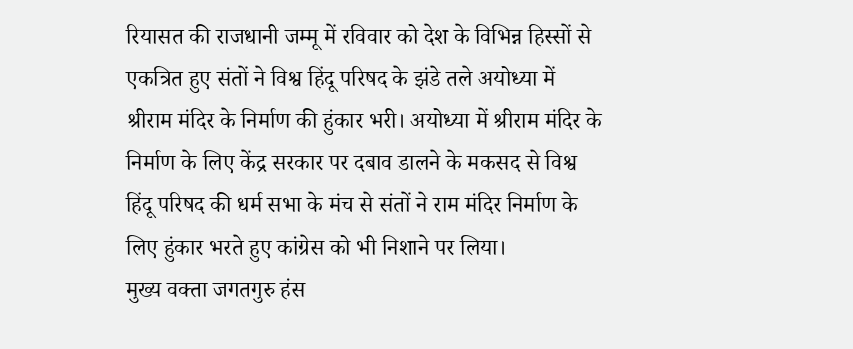रियासत की राजधानी जम्मू में रविवार को देश के विभिन्न हिस्सों से एकत्रित हुए संतों ने विश्व हिंदू परिषद के झंडे तले अयोध्या में श्रीराम मंदिर के निर्माण की हुंकार भरी। अयोध्या में श्रीराम मंदिर के निर्माण के लिए केंद्र सरकार पर दबाव डालने के मकसद से विश्व हिंदू परिषद की धर्म सभा के मंच से संतों ने राम मंदिर निर्माण के लिए हुंकार भरते हुए कांग्रेस को भी निशाने पर लिया।
मुख्य वक्ता जगतगुरु हंस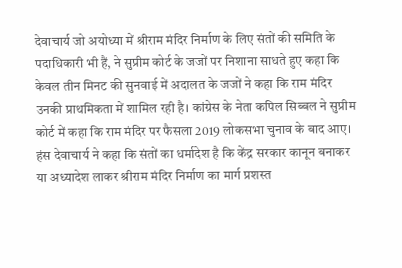देवाचार्य जो अयोध्या में श्रीराम मंदिर निर्माण के लिए संतों की समिति के पदाधिकारी भी हैं, ने सुप्रीम कोर्ट के जजों पर निशाना साधते हुए कहा कि केवल तीन मिनट की सुनवाई में अदालत के जजों ने कहा कि राम मंदिर उनकी प्राथमिकता में शामिल रही है। कांग्रेस के नेता कपिल सिब्बल ने सुप्रीम कोर्ट में कहा कि राम मंदिर पर फैसला 2019 लोकसभा चुनाव के बाद आए। हंस देवाचार्य ने कहा कि संतों का धर्मादेश है कि केंद्र सरकार कानून बनाकर या अध्यादेश लाकर श्रीराम मंदिर निर्माण का मार्ग प्रशस्त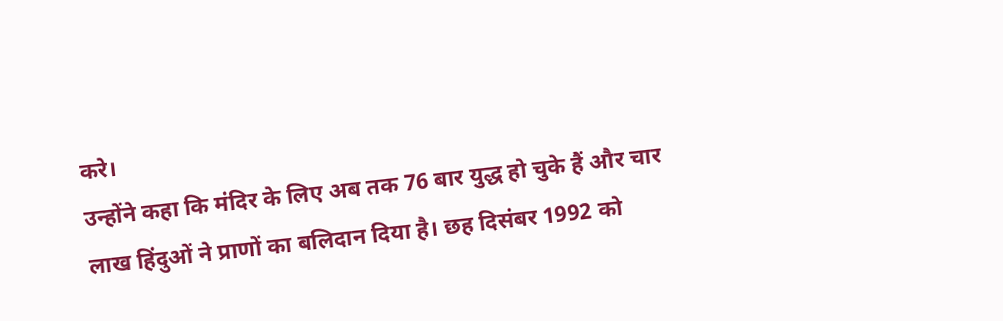करे।
उन्होंने कहा कि मंदिर के लिए अब तक 76 बार युद्ध हो चुके हैं और चार लाख हिंदुओं ने प्राणों का बलिदान दिया है। छह दिसंबर 1992 को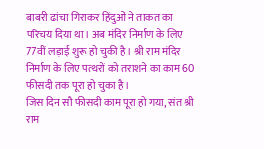बाबरी ढांचा गिराकर हिंदुओं ने ताकत का परिचय दिया था। अब मंदिर निर्माण के लिए 77वीं लड़ाई शुरू हो चुकी है। श्री राम मंदिर निर्माण के लिए पत्थरों को तराशने का काम 60 फीसदी तक पूरा हो चुका है।
जिस दिन सौ फीसदी काम पूरा हो गया, संत श्री राम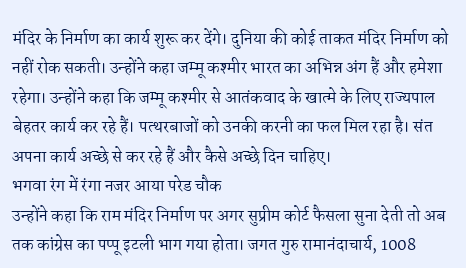मंदिर के निर्माण का कार्य शुरू कर देंगे। दुनिया की कोई ताकत मंदिर निर्माण को नहीं रोक सकती। उन्होंने कहा जम्मू कश्मीर भारत का अभिन्न अंग हैं और हमेशा रहेगा। उन्होंने कहा कि जम्मू कश्मीर से आतंकवाद के खात्मे के लिए राज्यपाल बेहतर कार्य कर रहे हैं। पत्थरबाजों को उनकी करनी का फल मिल रहा है। संत अपना कार्य अच्छे से कर रहे हैं और कैसे अच्छे दिन चाहिए।
भगवा रंग में रंगा नजर आया परेड चौक
उन्होंने कहा कि राम मंदिर निर्माण पर अगर सुप्रीम कोर्ट फैसला सुना देती तो अब तक कांग्रेस का पप्पू इटली भाग गया होता। जगत गुरु रामानंदाचार्य, 1008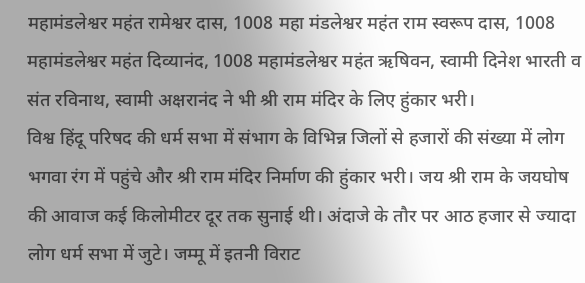महामंडलेश्वर महंत रामेश्वर दास, 1008 महा मंडलेश्वर महंत राम स्वरूप दास, 1008 महामंडलेश्वर महंत दिव्यानंद, 1008 महामंडलेश्वर महंत ऋषिवन, स्वामी दिनेश भारती व संत रविनाथ, स्वामी अक्षरानंद ने भी श्री राम मंदिर के लिए हुंकार भरी।
विश्व हिंदू परिषद की धर्म सभा में संभाग के विभिन्न जिलों से हजारों की संख्या में लोग भगवा रंग में पहुंचे और श्री राम मंदिर निर्माण की हुंकार भरी। जय श्री राम के जयघोष की आवाज कई किलोमीटर दूर तक सुनाई थी। अंदाजे के तौर पर आठ हजार से ज्यादा लोग धर्म सभा में जुटे। जम्मू में इतनी विराट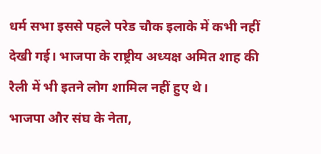धर्म सभा इससे पहले परेड चौक इलाके में कभी नहीं देखी गई। भाजपा के राष्ट्रीय अध्यक्ष अमित शाह की रैली में भी इतने लोग शामिल नहीं हुए थे।
भाजपा और संघ के नेता,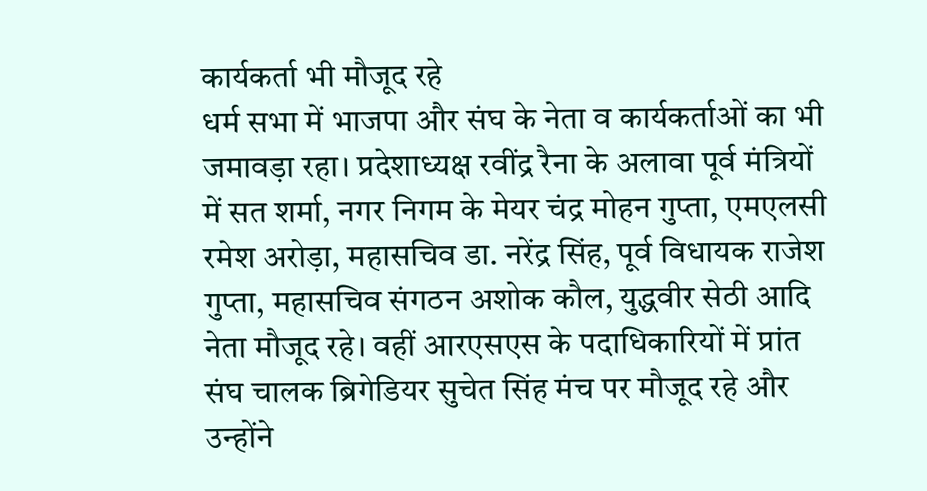कार्यकर्ता भी मौजूद रहे
धर्म सभा में भाजपा और संघ के नेता व कार्यकर्ताओं का भी जमावड़ा रहा। प्रदेशाध्यक्ष रवींद्र रैना के अलावा पूर्व मंत्रियों में सत शर्मा, नगर निगम के मेयर चंद्र मोहन गुप्ता, एमएलसी रमेश अरोड़ा, महासचिव डा. नरेंद्र सिंह, पूर्व विधायक राजेश गुप्ता, महासचिव संगठन अशोक कौल, युद्धवीर सेठी आदि नेता मौजूद रहे। वहीं आरएसएस के पदाधिकारियों में प्रांत संघ चालक ब्रिगेडियर सुचेत सिंह मंच पर मौजूद रहे और उन्होंने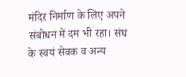मंदिर निर्माण के लिए अपने संबोधन में दम भी रहा। संघ के स्वयं सेवक व अन्य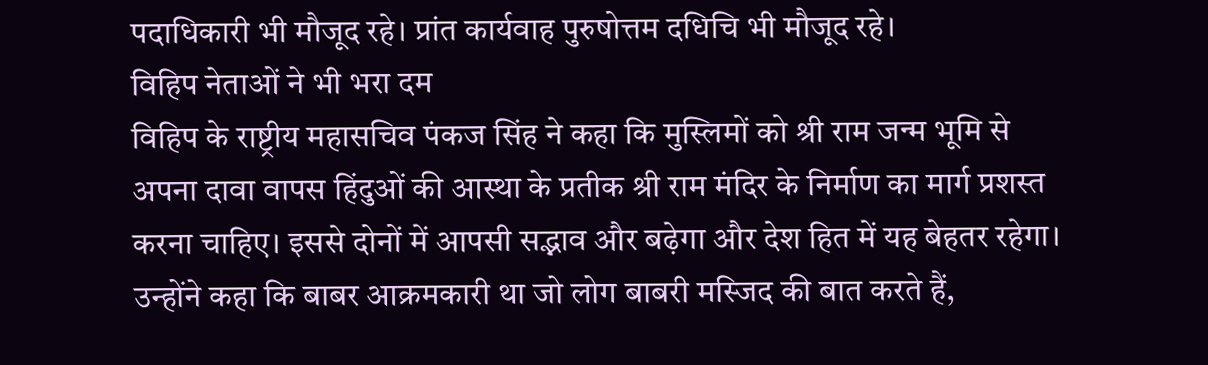पदाधिकारी भी मौजूद रहे। प्रांत कार्यवाह पुरुषोत्तम दधिचि भी मौजूद रहे।
विहिप नेताओं ने भी भरा दम
विहिप के राष्ट्रीय महासचिव पंकज सिंह ने कहा कि मुस्लिमों को श्री राम जन्म भूमि से अपना दावा वापस हिंदुओं की आस्था के प्रतीक श्री राम मंदिर के निर्माण का मार्ग प्रशस्त करना चाहिए। इससे दोनों में आपसी सद्भाव और बढ़ेगा और देश हित में यह बेहतर रहेगा। उन्होंने कहा कि बाबर आक्रमकारी था जो लोग बाबरी मस्जिद की बात करते हैं,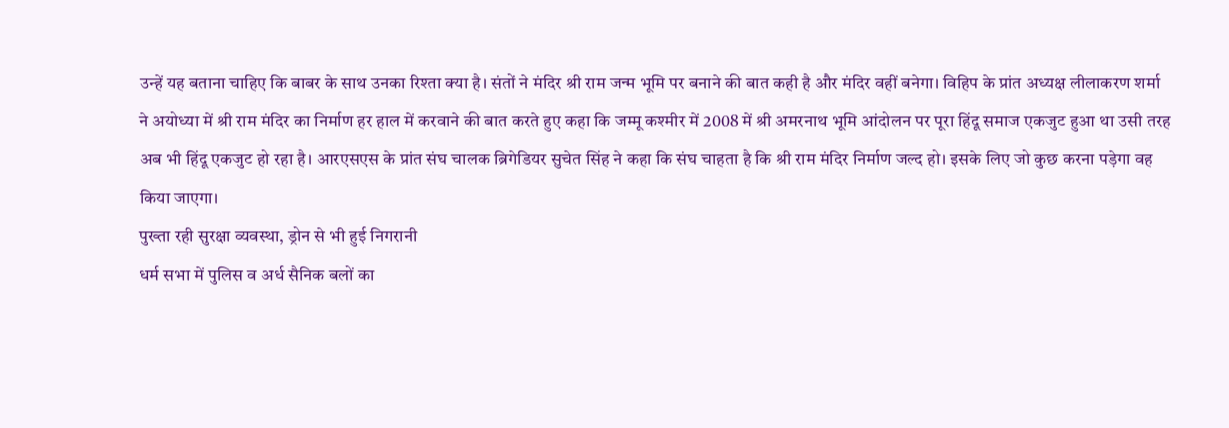उन्हें यह बताना चाहिए कि बाबर के साथ उनका रिश्ता क्या है। संतों ने मंदिर श्री राम जन्म भूमि पर बनाने की बात कही है और मंदिर वहीं बनेगा। विहिप के प्रांत अध्यक्ष लीलाकरण शर्मा ने अयोध्या में श्री राम मंदिर का निर्माण हर हाल में करवाने की बात करते हुए कहा कि जम्मू कश्मीर में 2008 में श्री अमरनाथ भूमि आंदोलन पर पूरा हिंदू समाज एकजुट हुआ था उसी तरह अब भी हिंदू एकजुट हो रहा है। आरएसएस के प्रांत संघ चालक ब्रिगेडियर सुचेत सिंह ने कहा कि संघ चाहता है कि श्री राम मंदिर निर्माण जल्द हो। इसके लिए जो कुछ करना पड़ेगा वह किया जाएगा।
पुख्ता रही सुरक्षा व्यवस्था, ड्रोन से भी हुई निगरानी
धर्म सभा में पुलिस व अर्ध सैनिक बलों का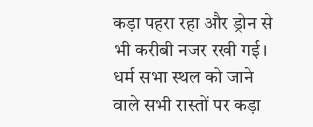कड़ा पहरा रहा और ड्रोन से भी करीबी नजर रखी गई। धर्म सभा स्थल को जाने वाले सभी रास्तों पर कड़ा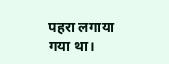पहरा लगाया गया था।